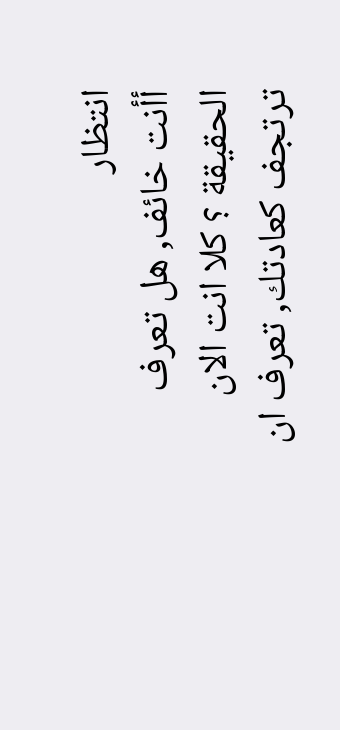انتظار
أأنت خائف, هل تعرف الحقيقة ؟ كلا انت الان ترتجف كعادتك, تعرف ان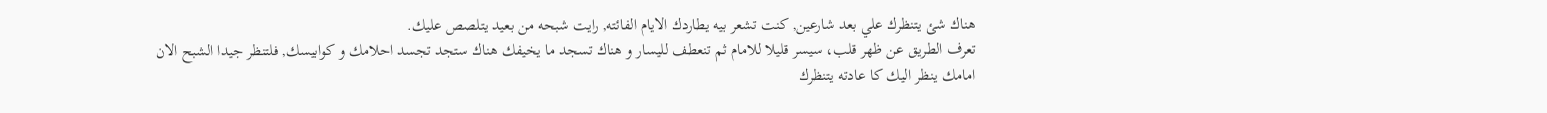هناك شئ يتنظرك علي بعد شارعين, كنت تشعر بيه يطاردك الايام الفائته, رايت شبحه من بعيد يتلصص عليك.
تعرف الطريق عن ظهر قلب، سيسر قليلا للامام ثم تنعطف لليسار و هناك تسجد ما يخيفك هناك ستجد تجسد احلامك و كوابيسك, فلتنظر جيدا الشبح الان امامك ينظر اليك كا عادته يتنظرك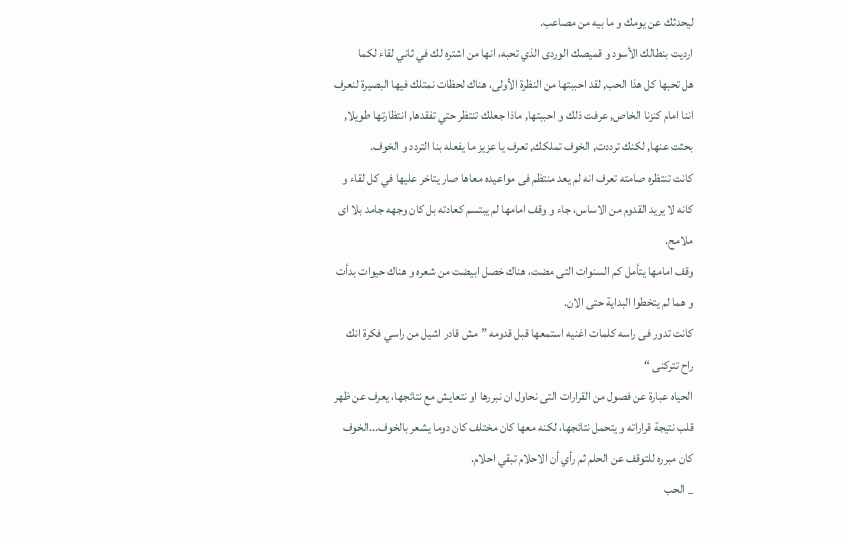ليحدثك عن يومك و ما بيه من مصاعب.
ارديت بنطالك الأسود و قميصك الوردى الذي تحبه، انها من اشتره لك في ثاني لقاء لكما
هل تحبها كل هذا الحب, لقد احببتها من النظرة الأولى، هناك لحظات نمتلك فيها البصيرة لنعرف اننا امام كنزنا الخاص, عرفت ذلك و احببتها, ماذا جعلك تنتظر حتي تفقدها, انتظارتها طويلا, بحثت عنها, لكنك ترددت, الخوف تملكك, تعرف يا عزيز ما يفعله بنا التردد و الخوف.
كانت تنتظره صامته تعرف انه لم يعد منتظم فى مواعيده معاها صار يتاخر عليها في كل لقاء و كانه لا يريد القدوم من الاساس، جاء و وقف امامها لم يبتسم كعادته بل كان وجهه جامد بلا اى ملامح.
وقف امامها يتأمل كم السنوات التى مضت، هناك خصل ابيضت من شعره و هناك حيوات بدأت و هما لم يتخطوا البداية حتى الان.
كانت تدور فى راسه كلمات اغنيه استمعها قبل قدومه ” مش قادر اشيل من راسي فكرة انك راح تتركنى “
الحياه عبارة عن فصول من القرارات التى نحاول ان نبررها او نتعايش مع نتائجها، يعرف عن ظهر قلب نتيجة قراراته و يتحمل نتائجها، لكنه معها كان مختلف كان دوما يشعر بالخوف...الخوف كان مبرره للتوقف عن الحلم ثم رأي أن الاحلام تبقي احلام.
_ الحب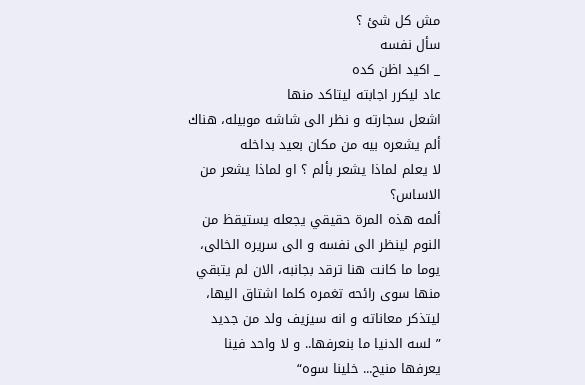مش كل شئ ؟
سأل نفسه
_ اكيد اظن كده
عاد ليكرر اجابته ليتاكد منها
اشعل سجارته و نظر الى شاشه موبيله، هناك ألم يشعره بيه من مكان بعيد بداخله
لا يعلم لماذا يشعر بألم ؟ او لماذا يشعر من الاساس؟
ألمه هذه المرة حقيقي يجعله يستيقظ من النوم لينظر الى نفسه و الى سريره الخالى، يوما ما كانت هنا ترقد بجانبه، الان لم يتبقي منها سوى رائحه تغمره كلما اشتاق اليها، ليتذكر معاناته و انه سيزيف ولد من جديد
” لسه الدنيا ما بنعرفها.. و لا واحد فينا يعرفها منيح... خلينا سوه“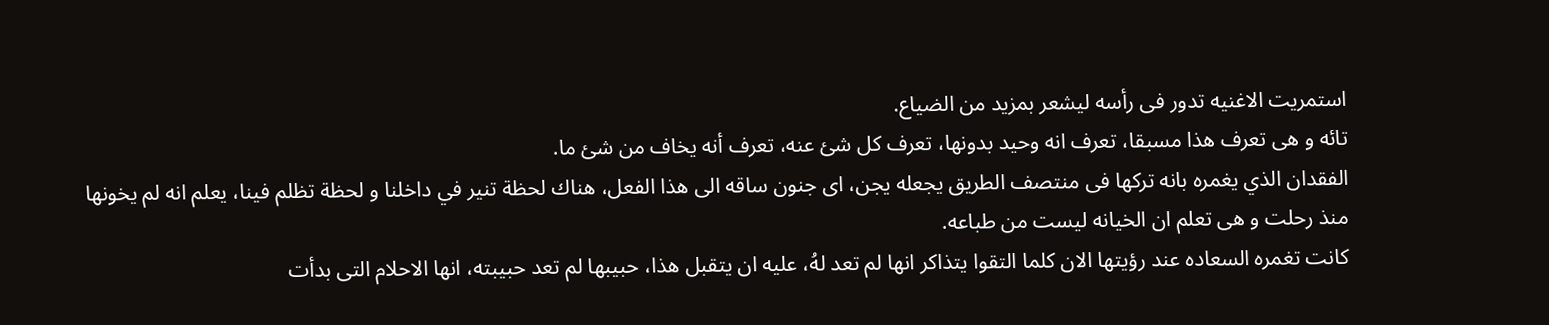استمريت الاغنيه تدور فى رأسه ليشعر بمزيد من الضياع.
تائه و هى تعرف هذا مسبقا، تعرف انه وحيد بدونها، تعرف كل شئ عنه، تعرف أنه يخاف من شئ ما.
الفقدان الذي يغمره بانه تركها فى منتصف الطريق يجعله يجن، اى جنون ساقه الى هذا الفعل، هناك لحظة تنير في داخلنا و لحظة تظلم فينا، يعلم انه لم يخونها منذ رحلت و هى تعلم ان الخيانه ليست من طباعه.
كانت تغمره السعاده عند رؤيتها الان كلما التقوا يتذاكر انها لم تعد لهُ، عليه ان يتقبل هذا، حبيبها لم تعد حبيبته، انها الاحلام التى بدأت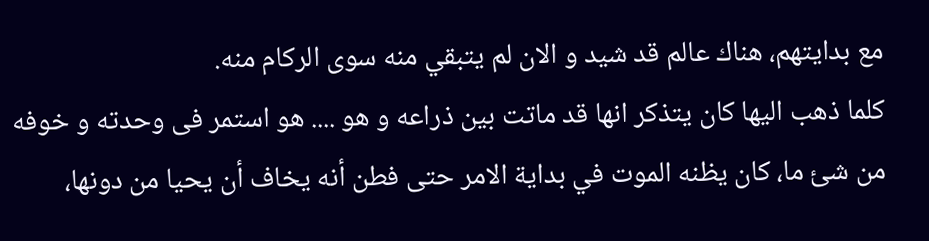مع بدايتهم، هناك عالم قد شيد و الان لم يتبقي منه سوى الركام منه.
كلما ذهب اليها كان يتذكر انها قد ماتت بين ذراعه و هو .... هو استمر فى وحدته و خوفه من شئ ما، كان يظنه الموت في بداية الامر حتى فطن أنه يخاف أن يحيا من دونها،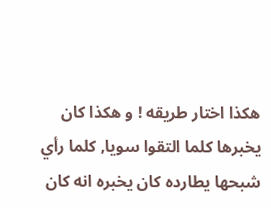هكذا اختار طريقه ! و هكذا كان يخبرها كلما التقوا سويا, كلما رأي شبحها يطارده كان يخبره انه كان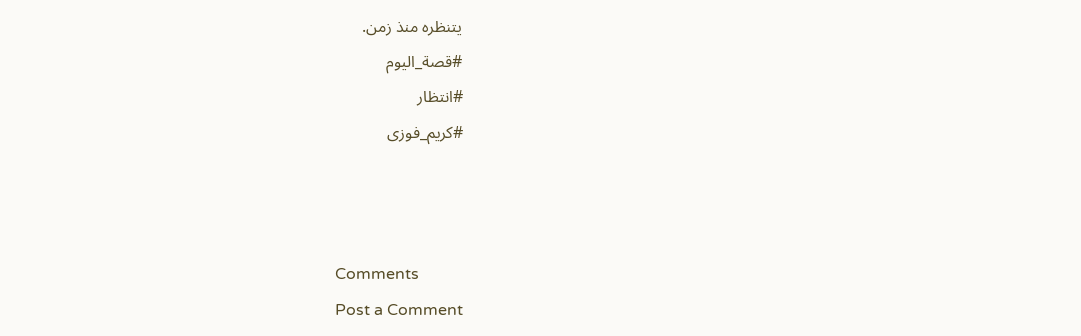يتنظره منذ زمن.
#قصة_اليوم
#انتظار
#كريم_فوزى



Comments
Post a Comment